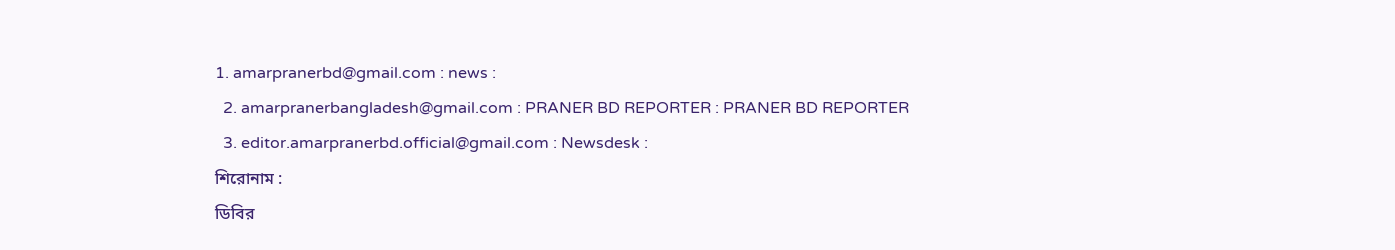1. amarpranerbd@gmail.com : news :
  2. amarpranerbangladesh@gmail.com : PRANER BD REPORTER : PRANER BD REPORTER
  3. editor.amarpranerbd.official@gmail.com : Newsdesk :
শিরোনাম :
ডিবির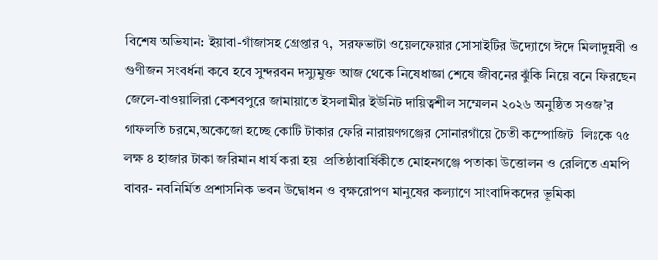বিশেষ অভিযান: ইয়াবা-গাঁজাসহ গ্রেপ্তার ৭,  সরফভাটা ওয়েলফেয়ার সোসাইটির উদ্যোগে ঈদে মিলাদুন্নবী ও গুণীজন সংবর্ধনা কবে হবে সুন্দরবন দস্যুমুক্ত আজ থেকে নিষেধাজ্ঞা শেষে জীবনের ঝুঁকি নিয়ে বনে ফিরছেন জেলে-বাওয়ালিরা কেশবপুরে জামায়াতে ইসলামীর ইউনিট দায়িত্বশীল সম্মেলন ২০২৬ অনুষ্ঠিত সওজ’র গাফলতি চরমে,অকেজো হচ্ছে কোটি টাকার ফেরি নারায়ণগঞ্জের সোনারগাঁয়ে চৈতী কম্পোজিট  লিঃকে ৭৫ লক্ষ ৪ হাজার টাকা জরিমান ধার্য করা হয়  প্রতিষ্ঠাবার্ষিকীতে মোহনগঞ্জে পতাকা উত্তোলন ও রেলিতে এমপি বাবর- নবনির্মিত প্রশাসনিক ভবন উদ্বোধন ও বৃক্ষরোপণ মানুষের কল্যাণে সাংবাদিকদের ভূমিকা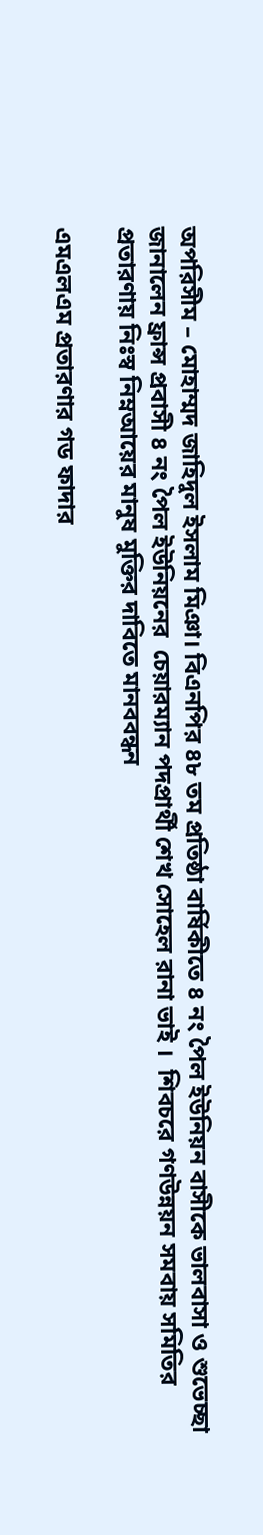অপরিসীম – মোহাম্মদ জাহিদুল ইসলাম মিঞা। বিএনপির ৪৮ তম প্রতিষ্ঠা বার্ষিকীতে ৪ নং পৈল ইউনিয়ন বাসীকে ভালবাসা ও শুভেচ্ছা জানালেন ফ্রান্স প্রবাসী ৪ নং পৈল ইউনিয়নের  চেয়ারম্যান পদপ্রার্থী শেখ সোহেল রানা ভাই ।  শিবচরে গণউন্নয়ন সমবায় সমিতির প্রতারণায় নিঃস্ব নিম্নআয়ের মানুষ মুক্তির দাবিতে মানববন্ধন

এমএলএম প্রতারণার গড ফাদার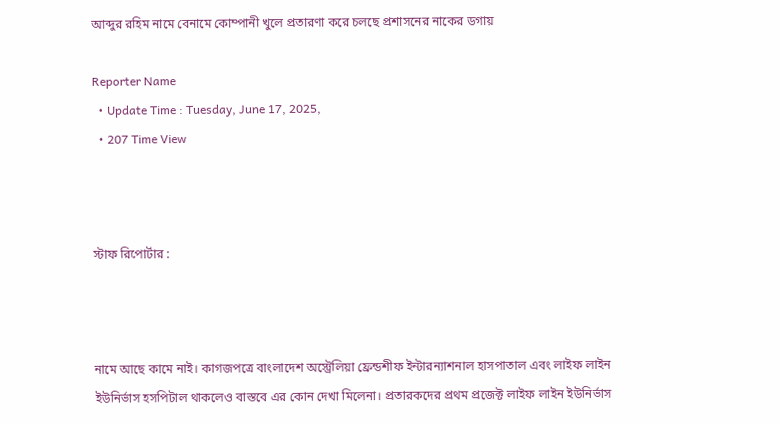আব্দুর রহিম নামে বেনামে কোম্পানী খুলে প্রতারণা করে চলছে প্রশাসনের নাকের ডগায়

Reporter Name
  • Update Time : Tuesday, June 17, 2025,
  • 207 Time View



স্টাফ রিপোর্টার :



নামে আছে কামে নাই। কাগজপত্রে বাংলাদেশ অস্ট্রেলিয়া ফ্রেন্ডশীফ ইন্টারন্যাশনাল হাসপাতাল এবং লাইফ লাইন ইউনির্ভাস হসপিটাল থাকলেও বাস্তবে এর কোন দেখা মিলেনা। প্রতারকদের প্রথম প্রজেক্ট লাইফ লাইন ইউনির্ভাস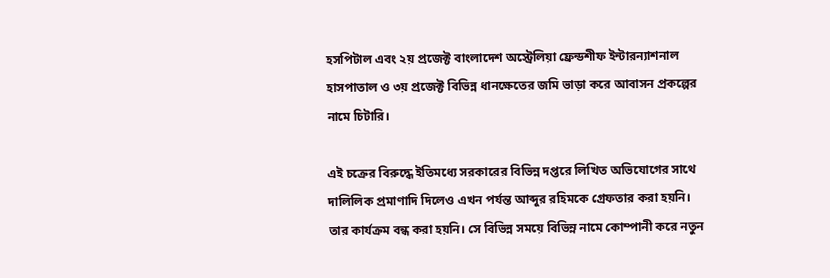হসপিটাল এবং ২য় প্রজেক্ট বাংলাদেশ অস্ট্রেলিয়া ফ্রেন্ডশীফ ইন্টারন্যাশনাল হাসপাতাল ও ৩য় প্রজেক্ট বিভিন্ন ধানক্ষেতের জমি ভাড়া করে আবাসন প্রকল্পের নামে চিটারি।

এই চক্রের বিরুদ্ধে ইতিমধ্যে সরকারের বিভিন্ন দপ্তরে লিখিত অভিযোগের সাথে দালিলিক প্রমাণাদি দিলেও এখন পর্যন্ত আব্দুর রহিমকে গ্রেফতার করা হয়নি। তার কার্যক্রম বন্ধ করা হয়নি। সে বিভিন্ন সময়ে বিভিন্ন নামে কোম্পানী করে নতুন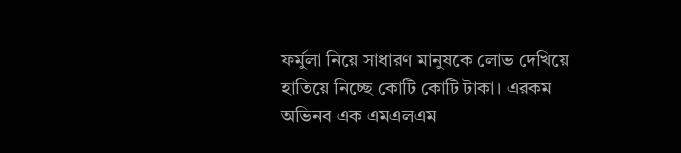ফর্মুলা নিয়ে সাধারণ মানুষকে লোভ দেখিয়ে হাতিয়ে নিচ্ছে কোটি কোটি টাকা। এরকম অভিনব এক এমএলএম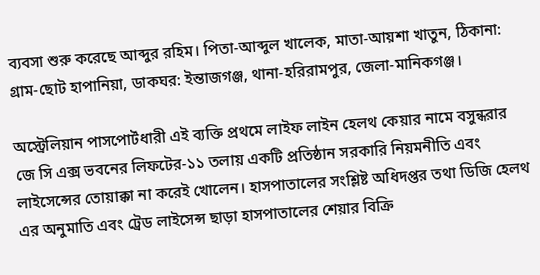ব্যবসা শুরু করেছে আব্দুর রহিম। পিতা-আব্দুল খালেক, মাতা-আয়শা খাতুন, ঠিকানা: গ্রাম-ছোট হাপানিয়া, ডাকঘর: ইন্তাজগঞ্জ, থানা-হরিরামপুর, জেলা-মানিকগঞ্জ।

অস্ট্রেলিয়ান পাসপোর্টধারী এই ব্যক্তি প্রথমে লাইফ লাইন হেলথ কেয়ার নামে বসুন্ধরার জে সি এক্স ভবনের লিফটের-১১ তলায় একটি প্রতিষ্ঠান সরকারি নিয়মনীতি এবং লাইসেন্সের তোয়াক্কা না করেই খোলেন। হাসপাতালের সংশ্লিষ্ট অধিদপ্তর তথা ডিজি হেলথ এর অনুমাতি এবং ট্রেড লাইসেন্স ছাড়া হাসপাতালের শেয়ার বিক্রি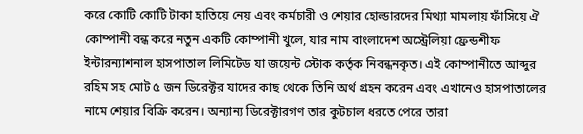করে কোটি কোটি টাকা হাতিয়ে নেয় এবং কর্মচারী ও শেয়ার হোল্ডারদের মিথ্যা মামলায় ফাঁসিয়ে ঐ কোম্পানী বন্ধ করে নতুন একটি কোম্পানী খুলে, যার নাম বাংলাদেশ অস্ট্রেলিয়া ফ্রেন্ডশীফ ইন্টারন্যাশনাল হাসপাতাল লিমিটেড যা জয়েন্ট স্টোক কর্তৃক নিবন্ধনকৃত। এই কোম্পানীতে আব্দুর রহিম সহ মোট ৫ জন ডিরেক্টর যাদের কাছ থেকে তিনি অর্থ গ্রহন করেন এবং এখানেও হাসপাতালের নামে শেয়ার বিক্রি করেন। অন্যান্য ডিরেক্টারগণ তার কুটচাল ধরতে পেরে তারা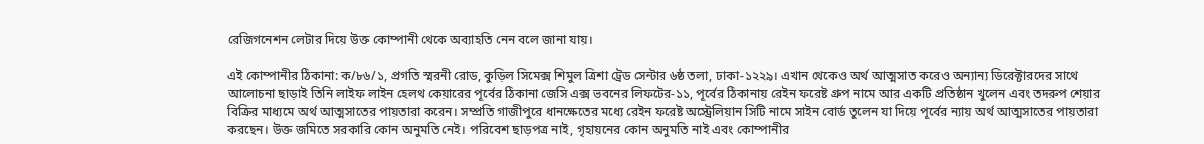রেজিগনেশন লেটার দিয়ে উক্ত কোম্পানী থেকে অব্যাহতি নেন বলে জানা যায়।

এই কোম্পানীর ঠিকানা: ক/৮৬/১, প্রগতি স্মরনী রোড, কুড়িল সিমেক্স শিমুল ত্রিশা ট্রেড সেন্টার ৬ষ্ঠ তলা, ঢাকা-১২২৯। এখান থেকেও অর্থ আত্মসাত করেও অন্যান্য ডিরেক্টারদের সাথে আলোচনা ছাড়াই তিনি লাইফ লাইন হেলথ কেয়ারের পূর্বের ঠিকানা জেসি এক্স ভবনের লিফটের-১১, পূর্বের ঠিকানায় রেইন ফরেষ্ট গ্রুপ নামে আর একটি প্রতিষ্ঠান খুলেন এবং তদরুপ শেয়ার বিক্রির মাধ্যমে অর্থ আত্মসাতের পায়তারা করেন। সম্প্রতি গাজীপুরে ধানক্ষেতের মধ্যে রেইন ফরেষ্ট অস্ট্রেলিয়ান সিটি নামে সাইন বোর্ড তুলেন যা দিয়ে পূর্বের ন্যায় অর্থ আত্মসাতের পায়তারা করছেন। উক্ত জমিতে সরকারি কোন অনুমতি নেই। পরিবেশ ছাড়পত্র নাই, গৃহায়নের কোন অনুমতি নাই এবং কোম্পানীর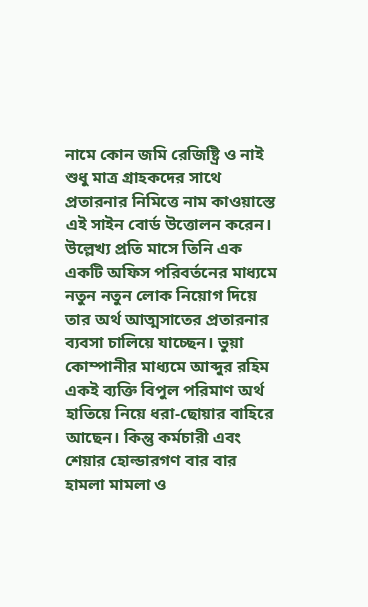নামে কোন জমি রেজিষ্ট্রি ও নাই শুধু মাত্র গ্রাহকদের সাথে প্রতারনার নিমিত্তে নাম কাওয়াস্তে এই সাইন বোর্ড উত্তোলন করেন। উল্লেখ্য প্রতি মাসে তিনি এক একটি অফিস পরিবর্তনের মাধ্যমে নতুন নতুন লোক নিয়োগ দিয়ে তার অর্থ আত্মসাতের প্রতারনার ব্যবসা চালিয়ে যাচ্ছেন। ভুয়া কোম্পানীর মাধ্যমে আব্দুর রহিম একই ব্যক্তি বিপুল পরিমাণ অর্থ হাতিয়ে নিয়ে ধরা-ছোয়ার বাহিরে আছেন। কিন্তু কর্মচারী এবং শেয়ার হোল্ডারগণ বার বার হামলা মামলা ও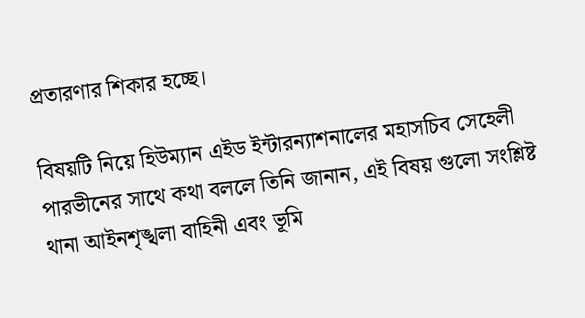প্রতারণার শিকার হচ্ছে।

বিষয়টি নিয়ে হিউম্যান এইড ইন্টারন্যাশনালের মহাসচিব সেহেলী পারভীনের সাথে কথা বললে তিনি জানান, এই বিষয় গুলো সংশ্লিষ্ট থানা আইনশৃঙ্খলা বাহিনী এবং ভূমি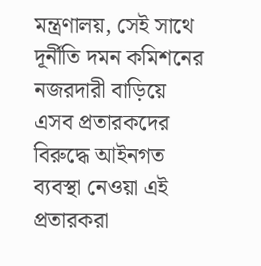মন্ত্রণালয়, সেই সাথে দূর্নীতি দমন কমিশনের নজরদারী বাড়িয়ে এসব প্রতারকদের বিরুদ্ধে আইনগত ব্যবস্থা নেওয়া এই প্রতারকরা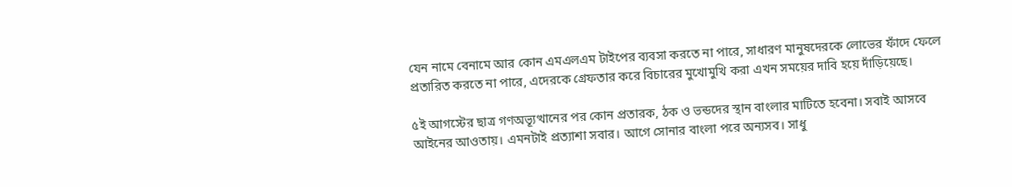যেন নামে বেনামে আর কোন এমএলএম টাইপের ব্যবসা করতে না পারে, সাধারণ মানুষদেরকে লোভের ফাঁদে ফেলে প্রতারিত করতে না পারে, এদেরকে গ্রেফতার করে বিচারের মুখোমুখি করা এখন সময়ের দাবি হয়ে দাঁড়িয়েছে।

৫ই আগস্টের ছাত্র গণঅভ্যূত্থানের পর কোন প্রতারক, ঠক ও ভন্ডদের স্থান বাংলার মাটিতে হবেনা। সবাই আসবে আইনের আওতায়। এমনটাই প্রত্যাশা সবার। আগে সোনার বাংলা পরে অন্যসব। সাধু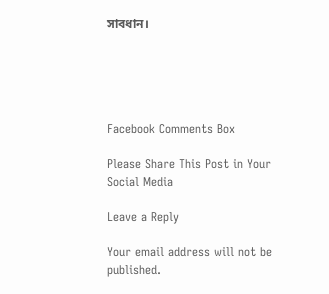সাবধান।





Facebook Comments Box

Please Share This Post in Your Social Media

Leave a Reply

Your email address will not be published.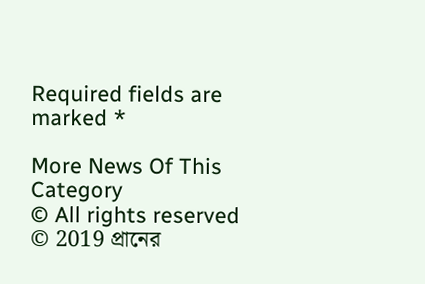Required fields are marked *

More News Of This Category
© All rights reserved © 2019 প্রানের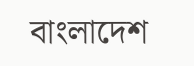বাংলাদেশ